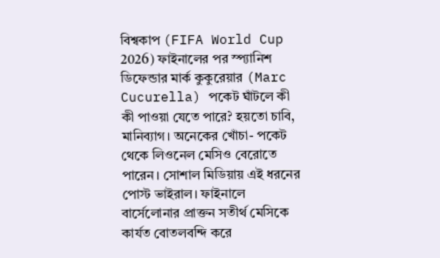বিশ্বকাপ (FIFA World Cup 2026) ফাইনালের পর স্প্যানিশ ডিফেন্ডার মার্ক কুকুরেয়ার (Marc Cucurella) পকেট ঘাঁটলে কী কী পাওয়া যেতে পারে? হয়তো চাবি, মানিব্যাগ। অনেকের খোঁচা- পকেট থেকে লিওনেল মেসিও বেরোতে পারেন। সোশাল মিডিয়ায় এই ধরনের পোস্ট ভাইরাল। ফাইনালে বার্সেলোনার প্রাক্তন সতীর্থ মেসিকে কার্যত বোতলবন্দি করে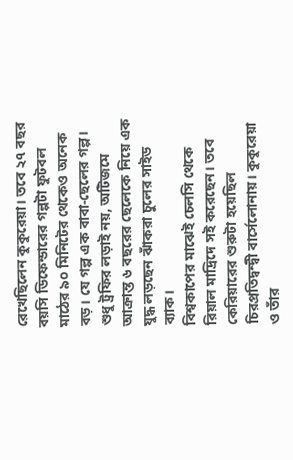রেখেছিলেন কুকুরেয়া। তবে ২৭ বছর বয়সি ডিফেন্ডারের গল্পটা ফুটবল মাঠের ৯০ মিনিটের থেকেও অনেক বড়। যে গল্প এক বাবা-ছেলের গল্প। শুধু ট্রফির লড়াই নয়, অটিজমে আক্রান্ত ৬ বছরের ছেলেকে নিয়ে এক যুদ্ধ লড়ছেন ঝাঁকরা চুলের সাইড ব্যাক।
বিশ্বকাপের মাঝেই চেলসি থেকে রিয়াল মাদ্রিদে সই করেছেন। তবে কেরিয়ারের শুরুটা হয়েছিল চিরপ্রতিদ্বন্দ্বী বার্সেলোনায়। কুকুরেয়া ও তাঁর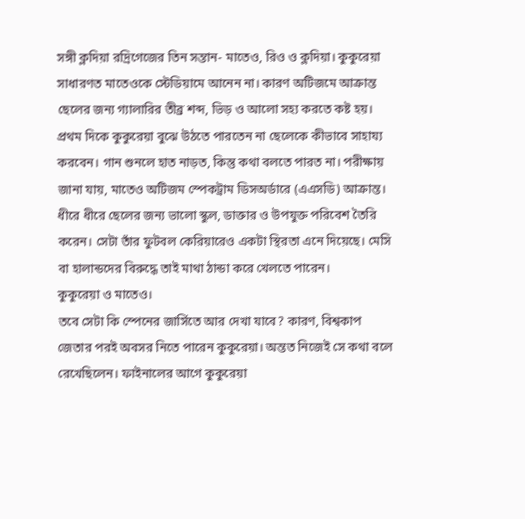সঙ্গী ক্লদিয়া রদ্রিগেজের তিন সন্তান- মাতেও, রিও ও ক্লদিয়া। কুকুরেয়া সাধারণত মাতেওকে স্টেডিয়ামে আনেন না। কারণ অটিজমে আক্রান্ত ছেলের জন্য গ্যালারির তীব্র শব্দ, ভিড় ও আলো সহ্য করতে কষ্ট হয়। প্রথম দিকে কুকুরেয়া বুঝে উঠতে পারতেন না ছেলেকে কীভাবে সাহায্য করবেন। গান শুনলে হাত নাড়ত, কিন্তু কথা বলতে পারত না। পরীক্ষায় জানা যায়, মাতেও অটিজম স্পেকট্রাম ডিসঅর্ডারে (এএসডি) আক্রান্ত। ধীরে ধীরে ছেলের জন্য ভালো স্কুল, ডাক্তার ও উপযুক্ত পরিবেশ তৈরি করেন। সেটা তাঁর ফুটবল কেরিয়ারেও একটা স্থিরতা এনে দিয়েছে। মেসি বা হালান্ডদের বিরুদ্ধে তাই মাথা ঠান্ডা করে খেলতে পারেন।
কুকুরেয়া ও মাতেও।
তবে সেটা কি স্পেনের জার্সিতে আর দেখা যাবে? কারণ, বিশ্বকাপ জেতার পরই অবসর নিতে পারেন কুকুরেয়া। অন্তত নিজেই সে কথা বলে রেখেছিলেন। ফাইনালের আগে কুকুরেয়া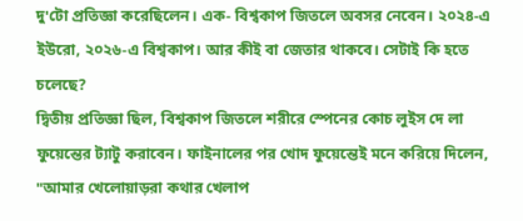দু'টো প্রতিজ্ঞা করেছিলেন। এক- বিশ্বকাপ জিতলে অবসর নেবেন। ২০২৪-এ ইউরো, ২০২৬-এ বিশ্বকাপ। আর কীই বা জেতার থাকবে। সেটাই কি হতে চলেছে?
দ্বিতীয় প্রতিজ্ঞা ছিল, বিশ্বকাপ জিতলে শরীরে স্পেনের কোচ লুইস দে লা ফুয়েন্তের ট্যাটু করাবেন। ফাইনালের পর খোদ ফুয়েন্তেই মনে করিয়ে দিলেন, "আমার খেলোয়াড়রা কথার খেলাপ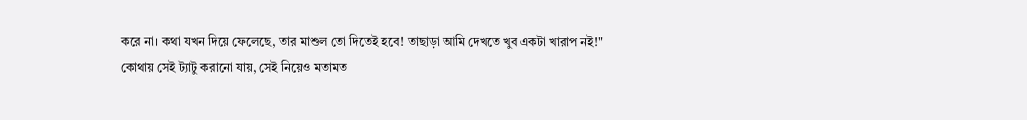করে না। কথা যখন দিয়ে ফেলেছে, তার মাশুল তো দিতেই হবে! তাছাড়া আমি দেখতে খুব একটা খারাপ নই!" কোথায় সেই ট্যাটু করানো যায়, সেই নিয়েও মতামত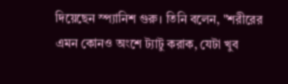দিয়েছেন স্প্যানিশ গুরু। তিনি বলেন, "শরীরের এমন কোনও অংশে ট্যাটু করাক, যেটা খুব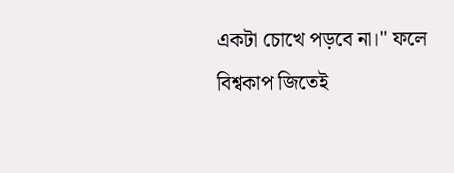একটা চোখে পড়বে না।" ফলে বিশ্বকাপ জিতেই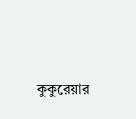কুকুরেয়ার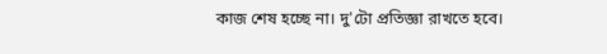কাজ শেষ হচ্ছে না। দু'টো প্রতিজ্ঞা রাখতে হবে।